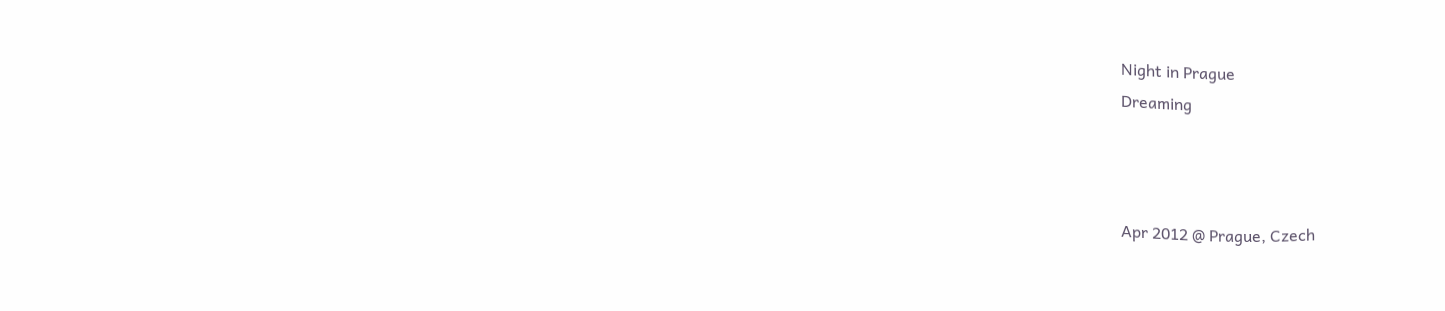Night in Prague
Dreaming



Apr 2012 @ Prague, Czech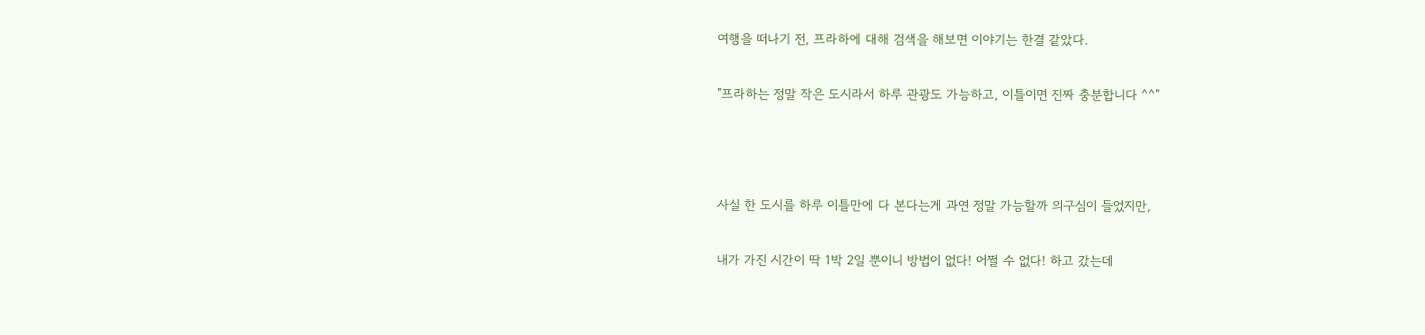여행을 떠나기 전, 프라하에 대해 검색을 해보면 이야기는 한결 같았다.

"프라하는 정말 작은 도시라서 하루 관광도 가능하고, 이틀이면 진짜 충분합니다 ^^"



사실 한 도시를 하루 이틀만에 다 본다는게 과연 정말 가능할까 의구심이 들었지만,

내가 가진 시간이 딱 1박 2일 뿐이니 방법이 없다! 어쩔 수 없다! 하고 갔는데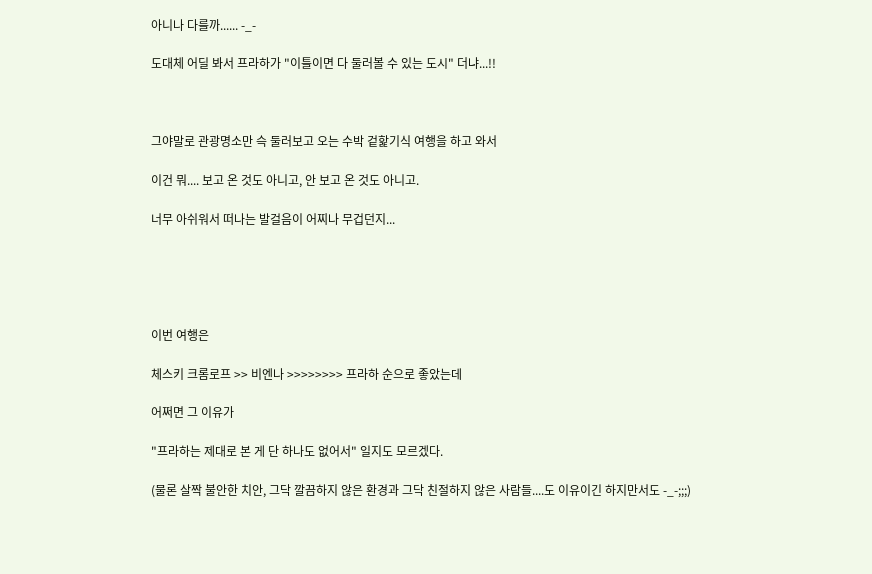아니나 다를까...... -_-

도대체 어딜 봐서 프라하가 "이틀이면 다 둘러볼 수 있는 도시" 더냐...!!



그야말로 관광명소만 슥 둘러보고 오는 수박 겉핥기식 여행을 하고 와서

이건 뭐.... 보고 온 것도 아니고, 안 보고 온 것도 아니고.

너무 아쉬워서 떠나는 발걸음이 어찌나 무겁던지...





이번 여행은

체스키 크롬로프 >> 비엔나 >>>>>>>> 프라하 순으로 좋았는데

어쩌면 그 이유가

"프라하는 제대로 본 게 단 하나도 없어서" 일지도 모르겠다.

(물론 살짝 불안한 치안, 그닥 깔끔하지 않은 환경과 그닥 친절하지 않은 사람들....도 이유이긴 하지만서도 -_-;;;)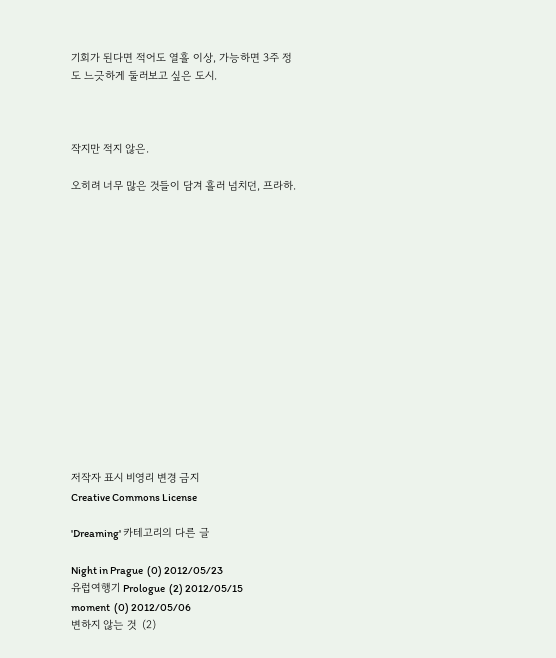기회가 된다면 적어도 열흘 이상, 가능하면 3주 정도 느긋하게 둘러보고 싶은 도시.



작지만 적지 않은.

오히려 너무 많은 것들이 담겨 흘러 넘치던, 프라하.















저작자 표시 비영리 변경 금지
Creative Commons License

'Dreaming' 카테고리의 다른 글

Night in Prague  (0) 2012/05/23
유럽여행기 Prologue  (2) 2012/05/15
moment  (0) 2012/05/06
변하지 않는 것  (2)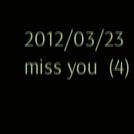2012/03/23
miss you  (4)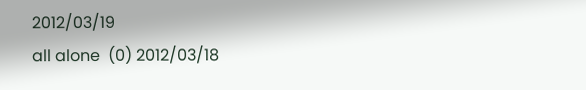2012/03/19
all alone  (0) 2012/03/18